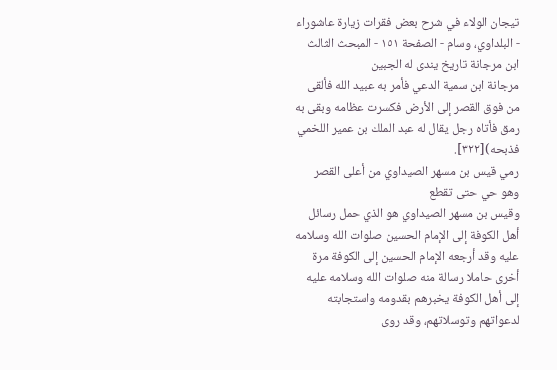تيجان الولاء في شرح بعض فقرات زيارة عاشوراء - البلداوي، وسام - الصفحة ١٥١ - المبحث الثالث ابن مرجانة تاريخ يندى له الجبين
مرجانة ابن سمية الدعي فأمر به عبيد الله فألقى من فوق القصر إلى الأرض فكسرت عظامه وبقى به رمق فأتاه رجل يقال له عبد الملك بن عمير اللخمي فذبحه)[٣٢٢].
رمي قيس بن مسهر الصيداوي من أعلى القصر وهو حي حتى تقطع
وقيس بن مسهر الصيداوي هو الذي حمل رسائل أهل الكوفة إلى الإمام الحسين صلوات الله وسلامه عليه وقد أرجعه الإمام الحسين إلى الكوفة مرة أخرى حاملا رسالة منه صلوات الله وسلامه عليه إلى أهل الكوفة يخبرهم بقدومه واستجابته لدعواتهم وتوسلاتهم، وقد روى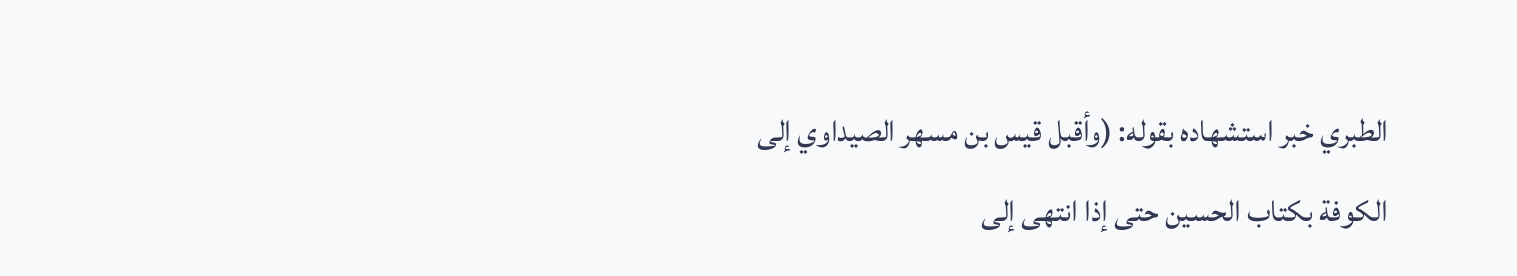الطبري خبر استشهاده بقوله: (وأقبل قيس بن مسهر الصيداوي إلى الكوفة بكتاب الحسين حتى إذا انتهى إلى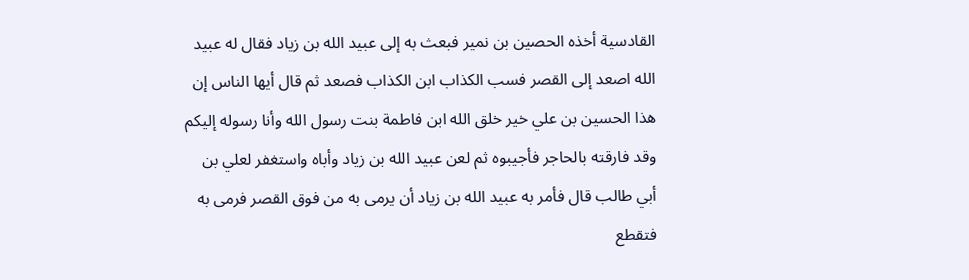القادسية أخذه الحصين بن نمير فبعث به إلى عبيد الله بن زياد فقال له عبيد الله اصعد إلى القصر فسب الكذاب ابن الكذاب فصعد ثم قال أيها الناس إن هذا الحسين بن علي خير خلق الله ابن فاطمة بنت رسول الله وأنا رسوله إليكم وقد فارقته بالحاجر فأجيبوه ثم لعن عبيد الله بن زياد وأباه واستغفر لعلي بن أبي طالب قال فأمر به عبيد الله بن زياد أن يرمى به من فوق القصر فرمى به فتقطع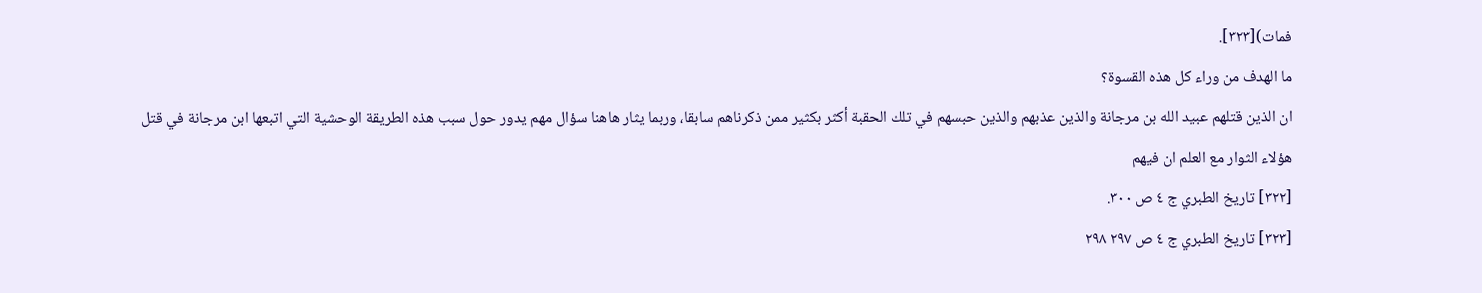فمات)[٣٢٣].
ما الهدف من وراء كل هذه القسوة؟
ان الذين قتلهم عبيد الله بن مرجانة والذين عذبهم والذين حبسهم في تلك الحقبة أكثر بكثير ممن ذكرناهم سابقا، وربما يثار هاهنا سؤال مهم يدور حول سبب هذه الطريقة الوحشية التي اتبعها ابن مرجانة في قتل هؤلاء الثوار مع العلم ان فيهم
[٣٢٢] تاريخ الطبري ج ٤ ص ٣٠٠.
[٣٢٣] تاريخ الطبري ج ٤ ص ٢٩٧ ٢٩٨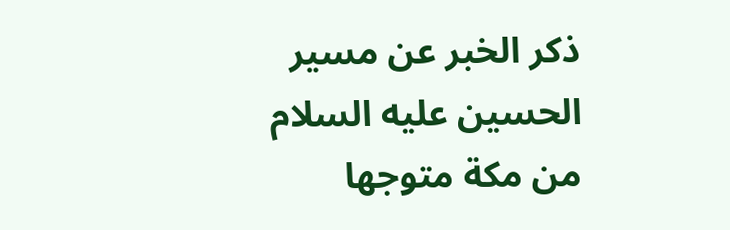ذكر الخبر عن مسير الحسين عليه السلام من مكة متوجها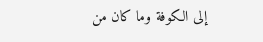إلى الكوفة وما كان من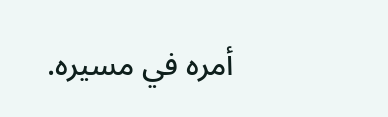أمره في مسيره.